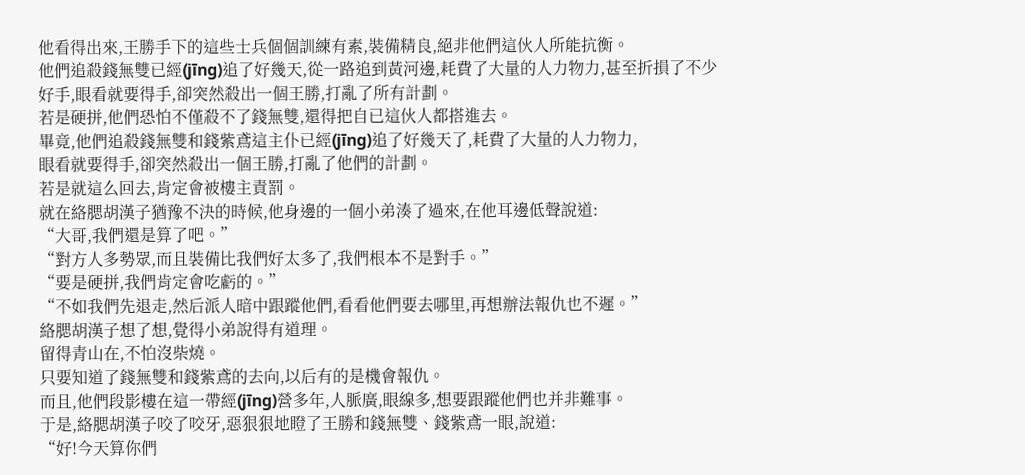他看得出來,王勝手下的這些士兵個個訓練有素,裝備精良,絕非他們這伙人所能抗衡。
他們追殺錢無雙已經(jīng)追了好幾天,從一路追到黃河邊,耗費了大量的人力物力,甚至折損了不少好手,眼看就要得手,卻突然殺出一個王勝,打亂了所有計劃。
若是硬拼,他們恐怕不僅殺不了錢無雙,還得把自已這伙人都搭進去。
畢竟,他們追殺錢無雙和錢紫鳶這主仆已經(jīng)追了好幾天了,耗費了大量的人力物力,
眼看就要得手,卻突然殺出一個王勝,打亂了他們的計劃。
若是就這么回去,肯定會被樓主責罰。
就在絡腮胡漢子猶豫不決的時候,他身邊的一個小弟湊了過來,在他耳邊低聲說道:
“大哥,我們還是算了吧。”
“對方人多勢眾,而且裝備比我們好太多了,我們根本不是對手。”
“要是硬拼,我們肯定會吃虧的。”
“不如我們先退走,然后派人暗中跟蹤他們,看看他們要去哪里,再想辦法報仇也不遲。”
絡腮胡漢子想了想,覺得小弟說得有道理。
留得青山在,不怕沒柴燒。
只要知道了錢無雙和錢紫鳶的去向,以后有的是機會報仇。
而且,他們段影樓在這一帶經(jīng)營多年,人脈廣,眼線多,想要跟蹤他們也并非難事。
于是,絡腮胡漢子咬了咬牙,惡狠狠地瞪了王勝和錢無雙、錢紫鳶一眼,說道:
“好!今天算你們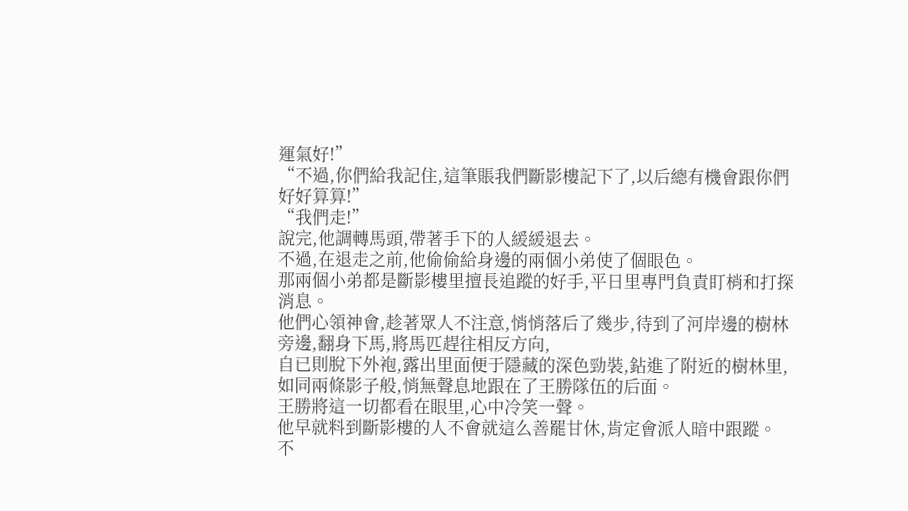運氣好!”
“不過,你們給我記住,這筆賬我們斷影樓記下了,以后總有機會跟你們好好算算!”
“我們走!”
說完,他調轉馬頭,帶著手下的人緩緩退去。
不過,在退走之前,他偷偷給身邊的兩個小弟使了個眼色。
那兩個小弟都是斷影樓里擅長追蹤的好手,平日里專門負責盯梢和打探消息。
他們心領神會,趁著眾人不注意,悄悄落后了幾步,待到了河岸邊的樹林旁邊,翻身下馬,將馬匹趕往相反方向,
自已則脫下外袍,露出里面便于隱藏的深色勁裝,鉆進了附近的樹林里,如同兩條影子般,悄無聲息地跟在了王勝隊伍的后面。
王勝將這一切都看在眼里,心中冷笑一聲。
他早就料到斷影樓的人不會就這么善罷甘休,肯定會派人暗中跟蹤。
不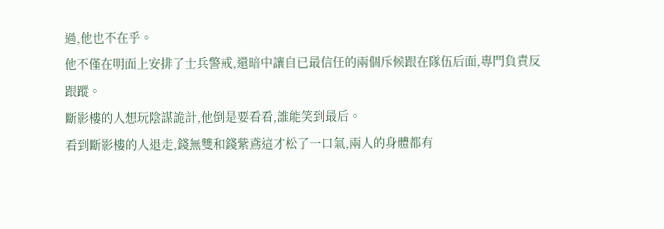過,他也不在乎。
他不僅在明面上安排了士兵警戒,還暗中讓自已最信任的兩個斥候跟在隊伍后面,專門負責反跟蹤。
斷影樓的人想玩陰謀詭計,他倒是要看看,誰能笑到最后。
看到斷影樓的人退走,錢無雙和錢紫鳶這才松了一口氣,兩人的身體都有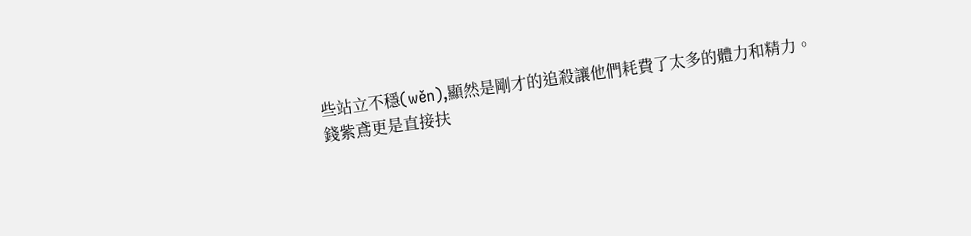些站立不穩(wěn),顯然是剛才的追殺讓他們耗費了太多的體力和精力。
錢紫鳶更是直接扶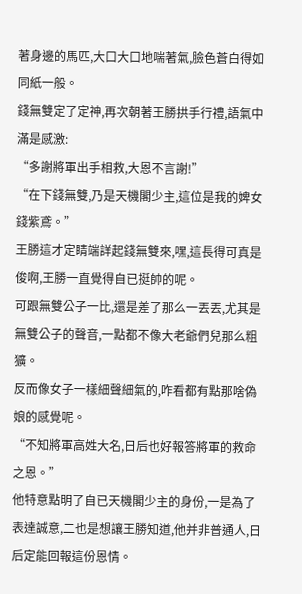著身邊的馬匹,大口大口地喘著氣,臉色蒼白得如同紙一般。
錢無雙定了定神,再次朝著王勝拱手行禮,語氣中滿是感激:
“多謝將軍出手相救,大恩不言謝!”
“在下錢無雙,乃是天機閣少主,這位是我的婢女錢紫鳶。”
王勝這才定睛端詳起錢無雙來,嘿,這長得可真是俊啊,王勝一直覺得自已挺帥的呢。
可跟無雙公子一比,還是差了那么一丟丟,尤其是無雙公子的聲音,一點都不像大老爺們兒那么粗獷。
反而像女子一樣細聲細氣的,咋看都有點那啥偽娘的感覺呢。
“不知將軍高姓大名,日后也好報答將軍的救命之恩。”
他特意點明了自已天機閣少主的身份,一是為了表達誠意,二也是想讓王勝知道,他并非普通人,日后定能回報這份恩情。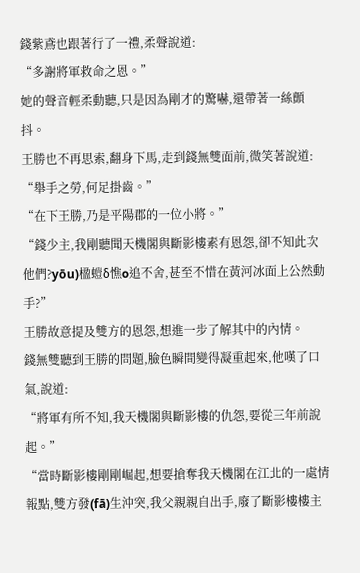錢紫鳶也跟著行了一禮,柔聲說道:
“多謝將軍救命之恩。”
她的聲音輕柔動聽,只是因為剛才的驚嚇,還帶著一絲顫抖。
王勝也不再思索,翻身下馬,走到錢無雙面前,微笑著說道:
“舉手之勞,何足掛齒。”
“在下王勝,乃是平陽郡的一位小將。”
“錢少主,我剛聽聞天機閣與斷影樓素有恩怨,卻不知此次他們?yōu)楹螘δ憔o追不舍,甚至不惜在黃河冰面上公然動手?”
王勝故意提及雙方的恩怨,想進一步了解其中的內情。
錢無雙聽到王勝的問題,臉色瞬間變得凝重起來,他嘆了口氣,說道:
“將軍有所不知,我天機閣與斷影樓的仇怨,要從三年前說起。”
“當時斷影樓剛剛崛起,想要搶奪我天機閣在江北的一處情報點,雙方發(fā)生沖突,我父親親自出手,廢了斷影樓樓主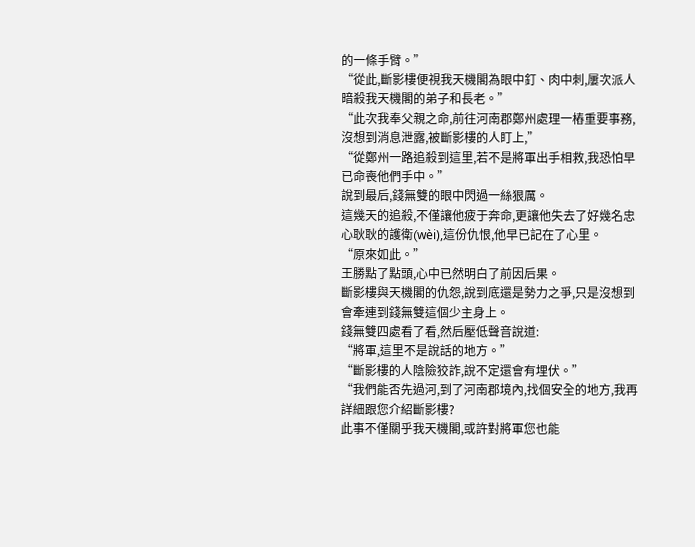的一條手臂。”
“從此,斷影樓便視我天機閣為眼中釘、肉中刺,屢次派人暗殺我天機閣的弟子和長老。”
“此次我奉父親之命,前往河南郡鄭州處理一樁重要事務,沒想到消息泄露,被斷影樓的人盯上,”
“從鄭州一路追殺到這里,若不是將軍出手相救,我恐怕早已命喪他們手中。”
說到最后,錢無雙的眼中閃過一絲狠厲。
這幾天的追殺,不僅讓他疲于奔命,更讓他失去了好幾名忠心耿耿的護衛(wèi),這份仇恨,他早已記在了心里。
“原來如此。”
王勝點了點頭,心中已然明白了前因后果。
斷影樓與天機閣的仇怨,說到底還是勢力之爭,只是沒想到會牽連到錢無雙這個少主身上。
錢無雙四處看了看,然后壓低聲音說道:
“將軍,這里不是說話的地方。”
“斷影樓的人陰險狡詐,說不定還會有埋伏。”
“我們能否先過河,到了河南郡境內,找個安全的地方,我再詳細跟您介紹斷影樓?
此事不僅關乎我天機閣,或許對將軍您也能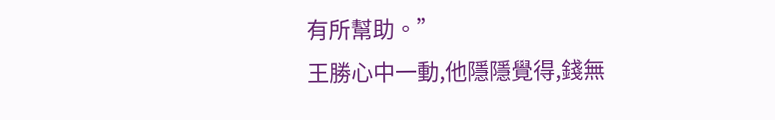有所幫助。”
王勝心中一動,他隱隱覺得,錢無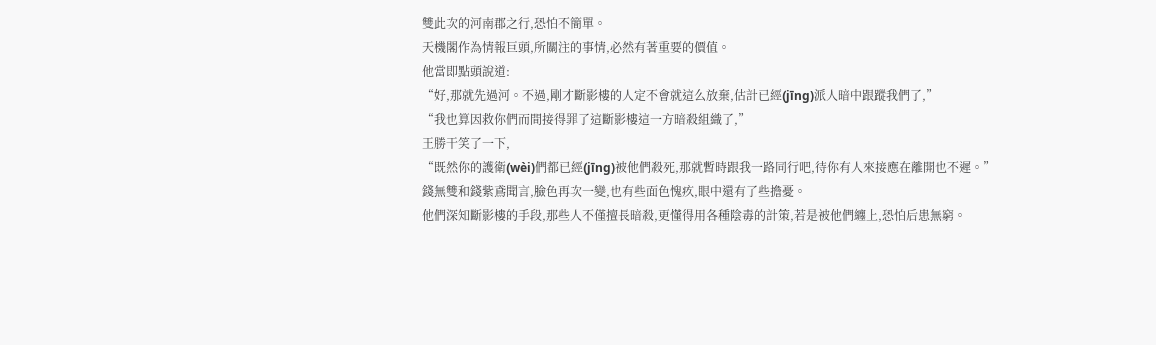雙此次的河南郡之行,恐怕不簡單。
天機閣作為情報巨頭,所關注的事情,必然有著重要的價值。
他當即點頭說道:
“好,那就先過河。不過,剛才斷影樓的人定不會就這么放棄,估計已經(jīng)派人暗中跟蹤我們了,”
“我也算因救你們而間接得罪了這斷影樓這一方暗殺組織了,”
王勝干笑了一下,
“既然你的護衛(wèi)們都已經(jīng)被他們殺死,那就暫時跟我一路同行吧,待你有人來接應在離開也不遲。”
錢無雙和錢紫鳶聞言,臉色再次一變,也有些面色愧疚,眼中還有了些擔憂。
他們深知斷影樓的手段,那些人不僅擅長暗殺,更懂得用各種陰毒的計策,若是被他們纏上,恐怕后患無窮。